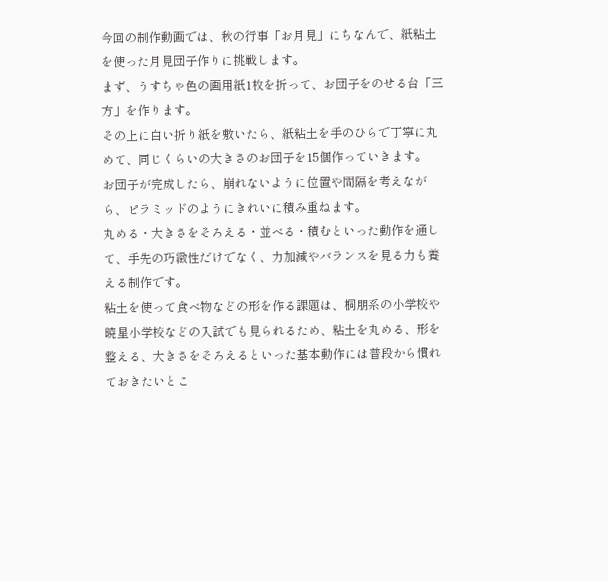今回の制作動画では、秋の行事「お月見」にちなんで、紙粘土を使った月見団子作りに挑戦します。
まず、うすちゃ色の画用紙1枚を折って、お団子をのせる台「三方」を作ります。
その上に白い折り紙を敷いたら、紙粘土を手のひらで丁寧に丸めて、同じくらいの大きさのお団子を15個作っていきます。
お団子が完成したら、崩れないように位置や間隔を考えながら、ピラミッドのようにきれいに積み重ねます。
丸める・大きさをそろえる・並べる・積むといった動作を通して、手先の巧緻性だけでなく、力加減やバランスを見る力も養える制作です。
粘土を使って食べ物などの形を作る課題は、桐朋系の小学校や暁星小学校などの入試でも見られるため、粘土を丸める、形を整える、大きさをそろえるといった基本動作には普段から慣れておきたいとこ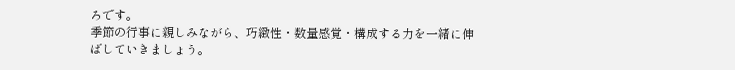ろです。
季節の行事に親しみながら、巧緻性・数量感覚・構成する力を一緒に伸ばしていきましょう。